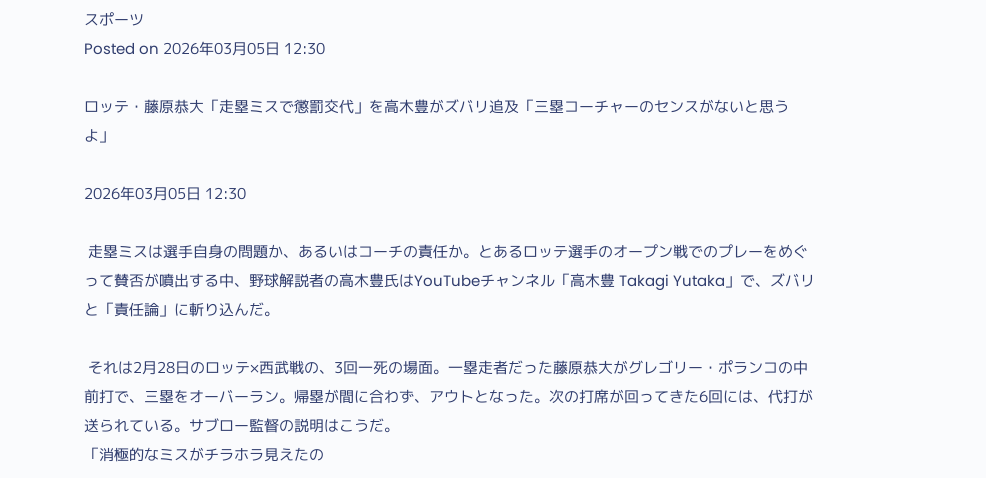スポーツ
Posted on 2026年03月05日 12:30

ロッテ・藤原恭大「走塁ミスで懲罰交代」を高木豊がズバリ追及「三塁コーチャーのセンスがないと思うよ」

2026年03月05日 12:30

 走塁ミスは選手自身の問題か、あるいはコーチの責任か。とあるロッテ選手のオープン戦でのプレーをめぐって賛否が噴出する中、野球解説者の高木豊氏はYouTubeチャンネル「高木豊 Takagi Yutaka」で、ズバリと「責任論」に斬り込んだ。

 それは2月28日のロッテ×西武戦の、3回一死の場面。一塁走者だった藤原恭大がグレゴリー・ポランコの中前打で、三塁をオーバーラン。帰塁が間に合わず、アウトとなった。次の打席が回ってきた6回には、代打が送られている。サブロー監督の説明はこうだ。
「消極的なミスがチラホラ見えたの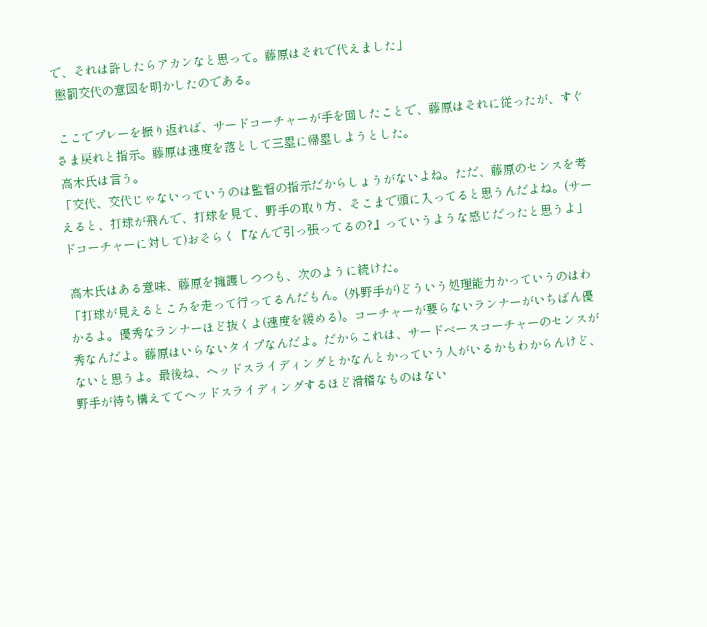で、それは許したらアカンなと思って。藤原はそれで代えました」
 懲罰交代の意図を明かしたのである。

 ここでプレーを振り返れば、サードコーチャーが手を回したことで、藤原はそれに従ったが、すぐさま戻れと指示。藤原は速度を落として三塁に帰塁しようとした。
 高木氏は言う。
「交代、交代じゃないっていうのは監督の指示だからしょうがないよね。ただ、藤原のセンスを考えると、打球が飛んで、打球を見て、野手の取り方、そこまで頭に入ってると思うんだよね。(サードコーチャーに対して)おそらく『なんで引っ張ってるの?』っていうような感じだったと思うよ」

 高木氏はある意味、藤原を擁護しつつも、次のように続けた。
「打球が見えるところを走って行ってるんだもん。(外野手が)どういう処理能力かっていうのはわかるよ。優秀なランナーほど抜くよ(速度を緩める)。コーチャーが要らないランナーがいちばん優秀なんだよ。藤原はいらないタイプなんだよ。だからこれは、サードベースコーチャーのセンスがないと思うよ。最後ね、ヘッドスライディングとかなんとかっていう人がいるかもわからんけど、野手が待ち構えててヘッドスライディングするほど滑稽なものはない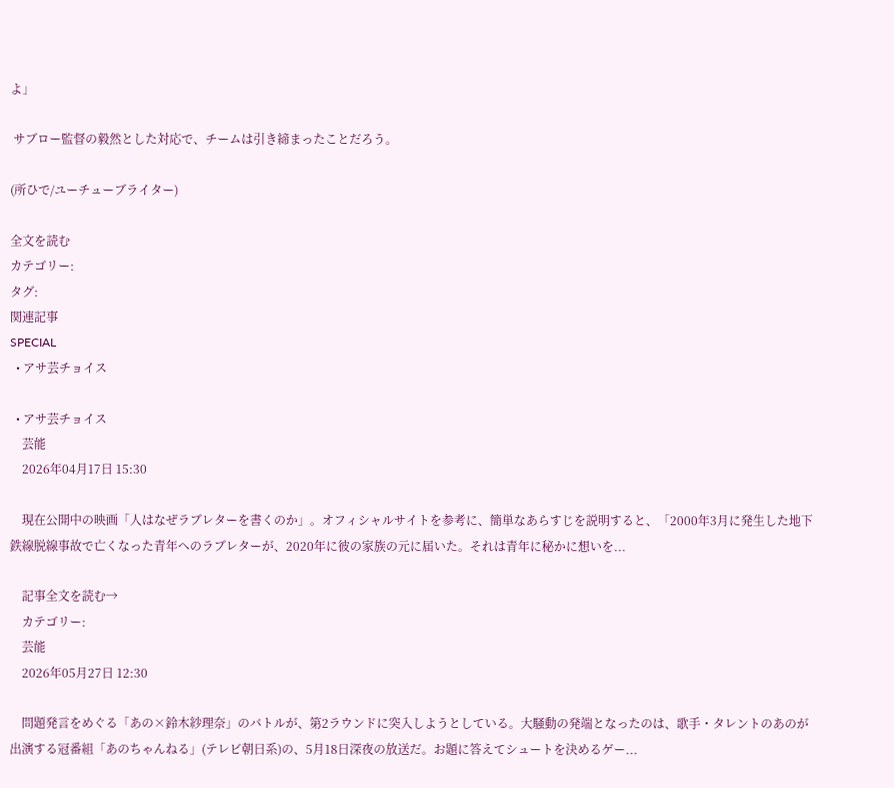よ」

 サブロー監督の毅然とした対応で、チームは引き締まったことだろう。

(所ひで/ユーチューブライター)

全文を読む
カテゴリー:
タグ:
関連記事
SPECIAL
  • アサ芸チョイス

  • アサ芸チョイス
    芸能
    2026年04月17日 15:30

    現在公開中の映画「人はなぜラブレターを書くのか」。オフィシャルサイトを参考に、簡単なあらすじを説明すると、「2000年3月に発生した地下鉄線脱線事故で亡くなった青年へのラブレターが、2020年に彼の家族の元に届いた。それは青年に秘かに想いを...

    記事全文を読む→
    カテゴリー:
    芸能
    2026年05月27日 12:30

    問題発言をめぐる「あの×鈴木紗理奈」のバトルが、第2ラウンドに突入しようとしている。大騒動の発端となったのは、歌手・タレントのあのが出演する冠番組「あのちゃんねる」(テレビ朝日系)の、5月18日深夜の放送だ。お題に答えてシュートを決めるゲー...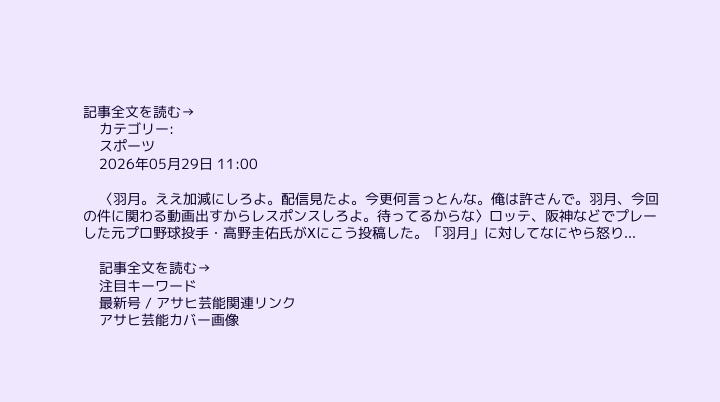記事全文を読む→
    カテゴリー:
    スポーツ
    2026年05月29日 11:00

    〈羽月。ええ加減にしろよ。配信見たよ。今更何言っとんな。俺は許さんで。羽月、今回の件に関わる動画出すからレスポンスしろよ。待ってるからな〉ロッテ、阪神などでプレーした元プロ野球投手・高野圭佑氏がXにこう投稿した。「羽月」に対してなにやら怒り...

    記事全文を読む→
    注目キーワード
    最新号 / アサヒ芸能関連リンク
    アサヒ芸能カバー画像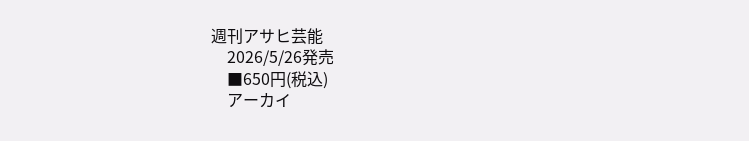週刊アサヒ芸能
    2026/5/26発売
    ■650円(税込)
    アーカイ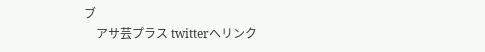ブ
    アサ芸プラス twitterへリンク